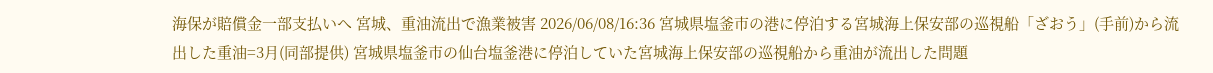海保が賠償金一部支払いへ 宮城、重油流出で漁業被害 2026/06/08/16:36 宮城県塩釜市の港に停泊する宮城海上保安部の巡視船「ざおう」(手前)から流出した重油=3月(同部提供) 宮城県塩釜市の仙台塩釜港に停泊していた宮城海上保安部の巡視船から重油が流出した問題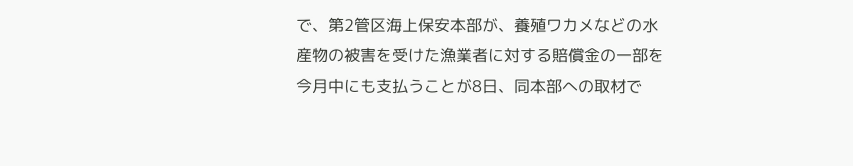で、第2管区海上保安本部が、養殖ワカメなどの水産物の被害を受けた漁業者に対する賠償金の一部を今月中にも支払うことが8日、同本部への取材で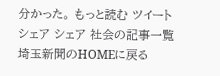分かった。 もっと読む ツイート シェア シェア 社会の記事一覧 埼玉新聞のHOMEに戻る